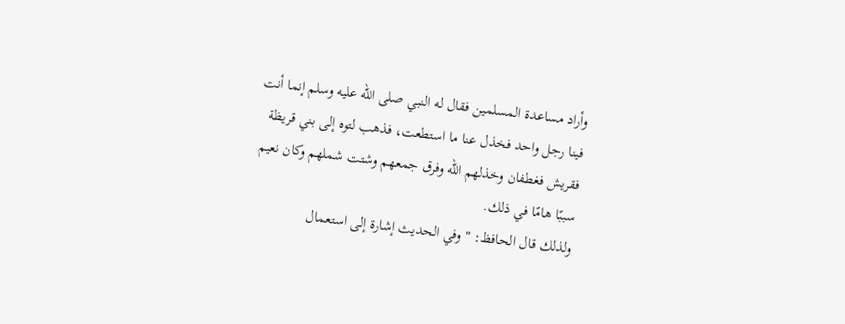وأراد مساعدة المسلمين فقال له النبي صلى الله عليه وسلم إنما أنت فينا رجل واحد فخذل عنا ما استطعت، فذهب لتوه إلى بني قريظة فقريش فغطفان وخذلهم الله وفرق جمعهم وشتت شملهم وكان نعيم سببًا هامًا في ذلك.
ولذلك قال الحافظ: "وفي الحديث إشارة إلى استعمال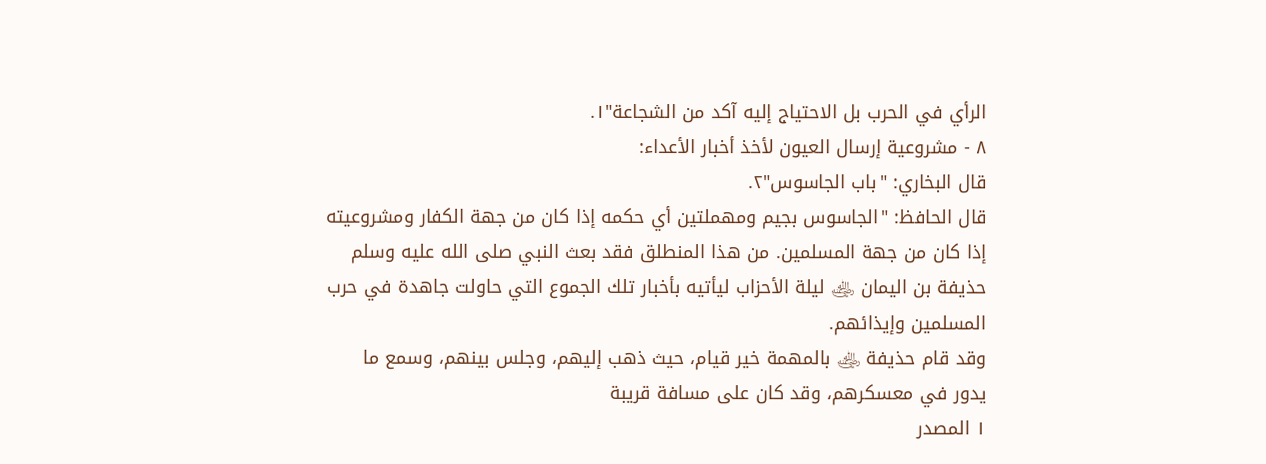الرأي في الحرب بل الاحتياج إليه آكد من الشجاعة"١.
٨ - مشروعية إرسال العيون لأخذ أخبار الأعداء:
قال البخاري: "باب الجاسوس"٢.
قال الحافظ: "الجاسوس بجيم ومهملتين أي حكمه إذا كان من جهة الكفار ومشروعيته إذا كان من جهة المسلمين. من هذا المنطلق فقد بعث النبي صلى الله عليه وسلم حذيفة بن اليمان ﵁ ليلة الأحزاب ليأتيه بأخبار تلك الجموع التي حاولت جاهدة في حرب المسلمين وإيذائهم.
وقد قام حذيفة ﵁ بالمهمة خير قيام، حيث ذهب إليهم، وجلس بينهم، وسمع ما يدور في معسكرهم، وقد كان على مسافة قريبة
١ المصدر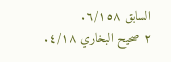السابق ٦/١٥٨.
٢ صحيح البخاري ٤/١٨.